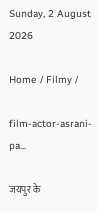Sunday, 2 August 2026

Home / Filmy /

film-actor-asrani-pa...

जयपुर के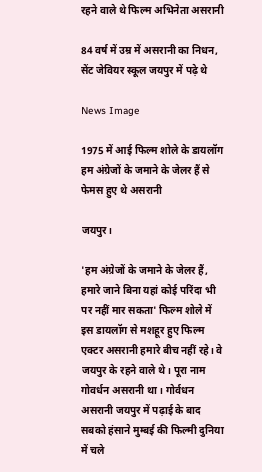रहने वाले थे फिल्म अभिनेता असरानी

84 वर्ष में उम्र में असरानी का निधन, सेंट जेवियर स्कूल जयपुर में पढ़े थे

News Image

1975 में आई फिल्म शोले के डायलॉग हम अंग्रेजों के जमाने के जेलर हैं से फेमस हुए थे असरानी

जयपुर।

'हम अंग्रेजों के जमाने के जेलर हैं, हमारे जाने बिना यहां कोई परिंदा भी पर नहीं मार सकता' फिल्म शोले में इस डायलॉग से मशहूर हुए फिल्म एक्टर असरानी हमारे बीच नहीं रहे। वे जयपुर के रहने वाले थे। पूरा नाम गोवर्धन असरानी था। गोर्वधन असरानी जयपुर में पढ़ाई के बाद सबको हंसाने मुम्बई की फिल्मी दुनिया में चले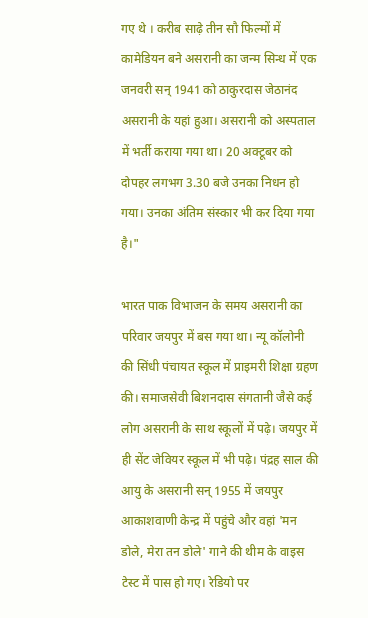गए थे । करीब साढ़े तीन सौ फिल्मों में कामेडियन बने असरानी का जन्म सिन्ध में एक जनवरी सन् 1941 को ठाकुरदास जेठानंद असरानी के यहां हुआ। असरानी को अस्पताल में भर्ती कराया गया था। 20 अक्टूबर को दोपहर लगभग 3.30 बजे उनका निधन हो गया। उनका अंतिम संस्कार भी कर दिया गया है।"

भारत पाक विभाजन के समय असरानी का परिवार जयपुर में बस गया था। न्यू कॉलोनी की सिंधी पंचायत स्कूल में प्राइमरी शिक्षा ग्रहण की। समाजसेवी बिशनदास संगतानी जैसे कई लोग असरानी के साथ स्कूलों में पढ़े। जयपुर में ही सेंट जेवियर स्कूल में भी पढ़े। पंद्रह साल की आयु के असरानी सन् 1955 में जयपुर आकाशवाणी केन्द्र में पहुंचे और वहां 'मन डोले, मेरा तन डोले' गाने की थीम के वाइस टेस्ट में पास हो गए। रेडियो पर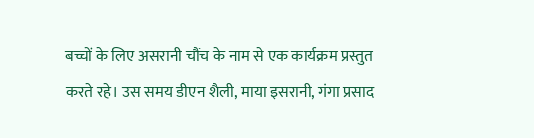बच्चों के लिए असरानी चौंच के नाम से एक कार्यक्रम प्रस्तुत करते रहे। उस समय डीएन शैली, माया इसरानी, गंगा प्रसाद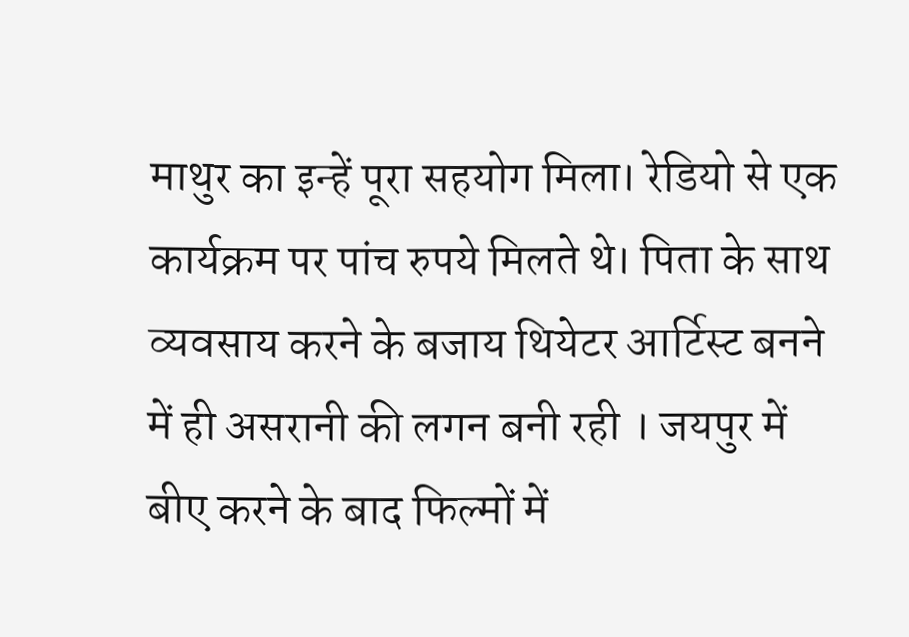माथुर का इन्हें पूरा सहयोग मिला। रेडियो से एक कार्यक्रम पर पांच रुपये मिलते थे। पिता के साथ व्यवसाय करने के बजाय थियेटर आर्टिस्ट बनने में ही असरानी की लगन बनी रही । जयपुर में बीए करने के बाद फिल्मों में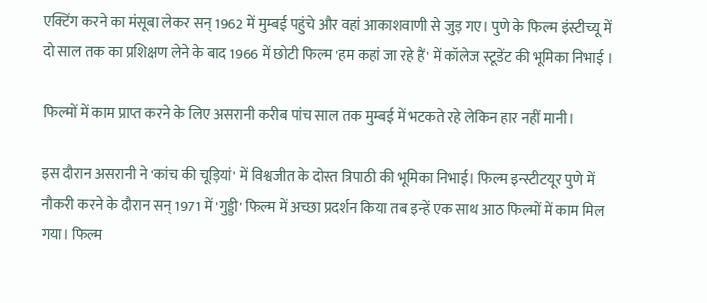एक्टिंग करने का मंसूबा लेकर सन् 1962 में मुम्बई पहुंचे और वहां आकाशवाणी से जुड़ गए। पुणे के फिल्म इंस्टीच्यू में दो साल तक का प्रशिक्षण लेने के बाद 1966 में छोटी फिल्म 'हम कहां जा रहे हैं' में कॉलेज स्टूडेंट की भूमिका निभाई ।

फिल्मों में काम प्राप्त करने के लिए असरानी करीब पांच साल तक मुम्बई में भटकते रहे लेकिन हार नहीं मानी।

इस दौरान असरानी ने 'कांच की चूड़ियां' में विश्वजीत के दोस्त त्रिपाठी की भूमिका निभाई। फिल्म इन्स्टीटयूर पुणे में नौकरी करने के दौरान सन् 1971 में 'गुड्डी' फिल्म में अच्छा प्रदर्शन किया तब इन्हें एक साथ आठ फिल्मों में काम मिल गया। फिल्म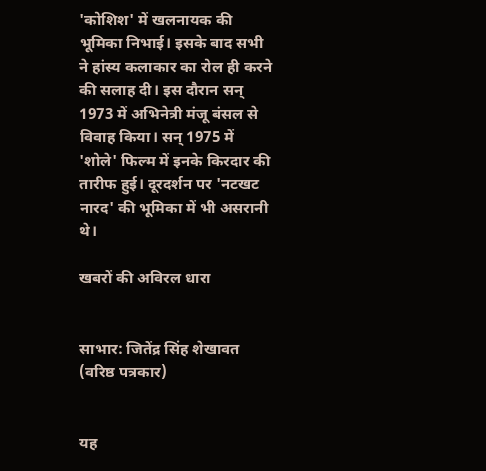'कोशिश' में खलनायक की भूमिका निभाई। इसके बाद सभी ने हांस्य कलाकार का रोल ही करने की सलाह दी। इस दौरान सन् 1973 में अभिनेत्री मंजू बंसल से विवाह किया। सन् 1975 में 'शोले' फिल्म में इनके किरदार की तारीफ हुई। दूरदर्शन पर 'नटखट नारद' की भूमिका में भी असरानी थे।

खबरों की अविरल धारा


साभार: जितेंद्र सिंह शेखावत (वरिष्ठ पत्रकार)


यह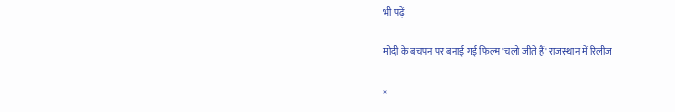भी पढ़ें

मोदी के बचपन पर बनाई गई फिल्म 'चलो जीते हैं' राजस्थान में रिलीज

×